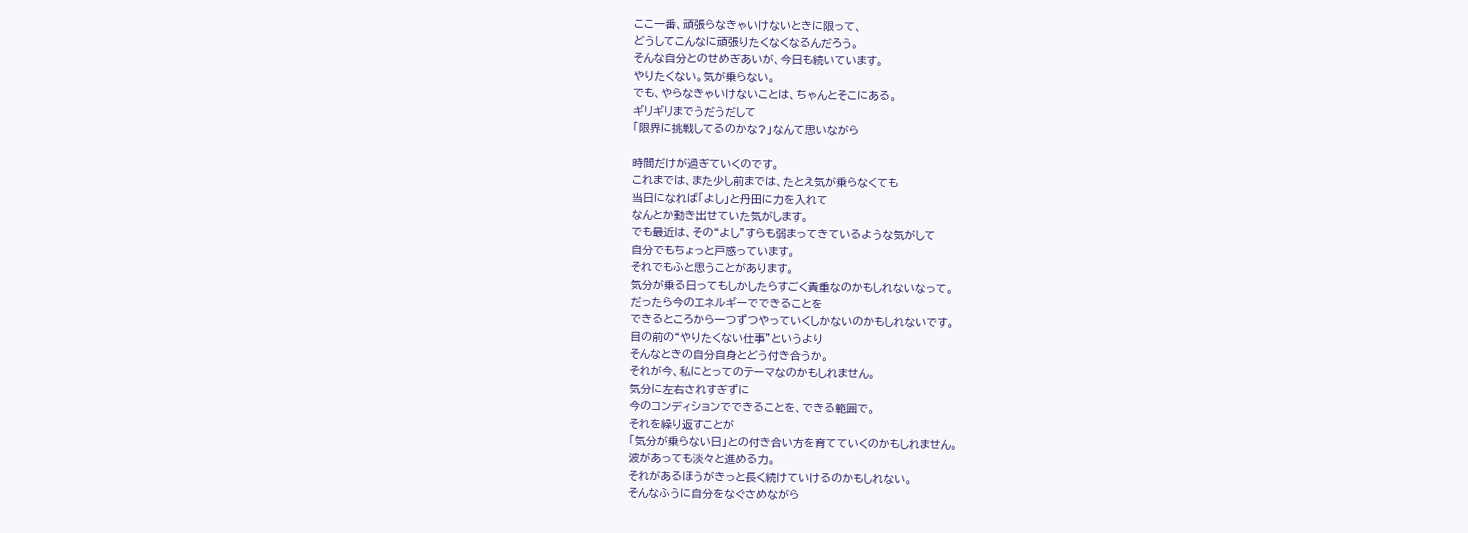ここ一番、頑張らなきゃいけないときに限って、
どうしてこんなに頑張りたくなくなるんだろう。
そんな自分とのせめぎあいが、今日も続いています。
やりたくない。気が乗らない。
でも、やらなきゃいけないことは、ちゃんとそこにある。
ギリギリまでうだうだして
「限界に挑戦してるのかな?」なんて思いながら

時間だけが過ぎていくのです。
これまでは、また少し前までは、たとえ気が乗らなくても
当日になれば「よし」と丹田に力を入れて
なんとか動き出せていた気がします。
でも最近は、その“よし”すらも弱まってきているような気がして
自分でもちょっと戸惑っています。
それでもふと思うことがあります。
気分が乗る日ってもしかしたらすごく貴重なのかもしれないなって。
だったら今のエネルギーでできることを
できるところから一つずつやっていくしかないのかもしれないです。
目の前の“やりたくない仕事”というより
そんなときの自分自身とどう付き合うか。
それが今、私にとってのテーマなのかもしれません。
気分に左右されすぎずに
今のコンディションでできることを、できる範囲で。
それを繰り返すことが
「気分が乗らない日」との付き合い方を育てていくのかもしれません。
波があっても淡々と進める力。
それがあるほうがきっと長く続けていけるのかもしれない。
そんなふうに自分をなぐさめながら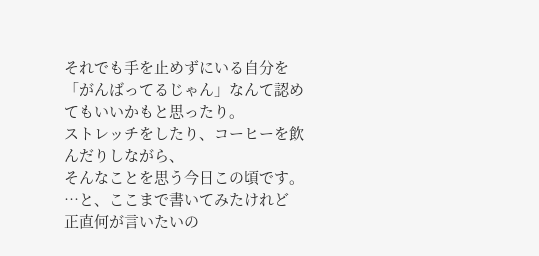それでも手を止めずにいる自分を
「がんばってるじゃん」なんて認めてもいいかもと思ったり。
ストレッチをしたり、コーヒーを飲んだりしながら、
そんなことを思う今日この頃です。
…と、ここまで書いてみたけれど
正直何が言いたいの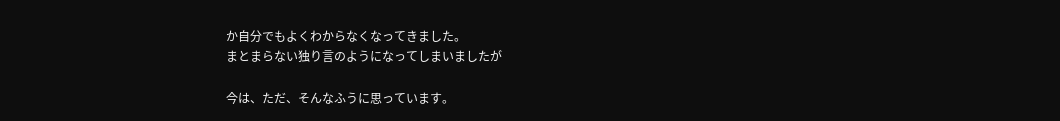か自分でもよくわからなくなってきました。
まとまらない独り言のようになってしまいましたが

今は、ただ、そんなふうに思っています。